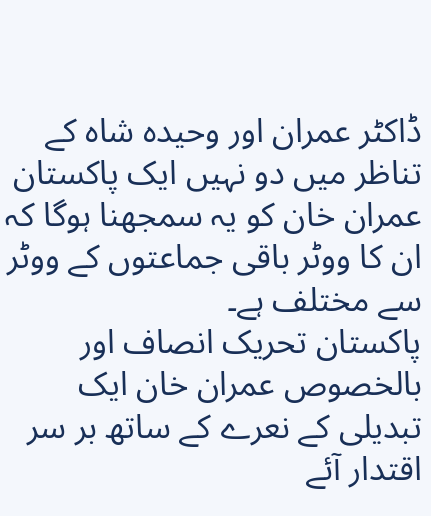ڈاکٹر عمران اور وحیدہ شاہ کے تناظر میں دو نہیں ایک پاکستان
عمران خان کو یہ سمجھنا ہوگا کہ ان کا ووٹر باقی جماعتوں کے ووٹر سے مختلف ہے۔
پاکستان تحریک انصاف اور بالخصوص عمران خان ایک تبدیلی کے نعرے کے ساتھ بر سر اقتدار آئے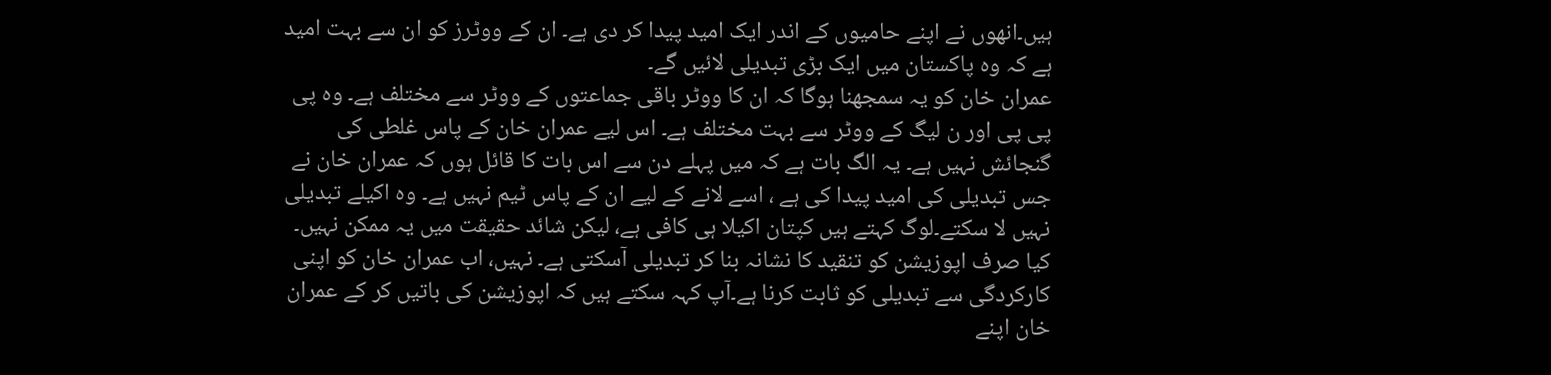ہیں۔انھوں نے اپنے حامیوں کے اندر ایک امید پیدا کر دی ہے۔ ان کے ووٹرز کو ان سے بہت امید ہے کہ وہ پاکستان میں ایک بڑی تبدیلی لائیں گے۔
عمران خان کو یہ سمجھنا ہوگا کہ ان کا ووٹر باقی جماعتوں کے ووٹر سے مختلف ہے۔ وہ پی پی پی اور ن لیگ کے ووٹر سے بہت مختلف ہے۔ اس لیے عمران خان کے پاس غلطی کی گنجائش نہیں ہے۔ یہ الگ بات ہے کہ میں پہلے دن سے اس بات کا قائل ہوں کہ عمران خان نے جس تبدیلی کی امید پیدا کی ہے ، اسے لانے کے لیے ان کے پاس ٹیم نہیں ہے۔ وہ اکیلے تبدیلی نہیں لا سکتے۔لوگ کہتے ہیں کپتان اکیلا ہی کافی ہے، لیکن شائد حقیقت میں یہ ممکن نہیں۔
کیا صرف اپوزیشن کو تنقید کا نشانہ بنا کر تبدیلی آسکتی ہے۔ نہیں، اب عمران خان کو اپنی کارکردگی سے تبدیلی کو ثابت کرنا ہے۔آپ کہہ سکتے ہیں کہ اپوزیشن کی باتیں کر کے عمران خان اپنے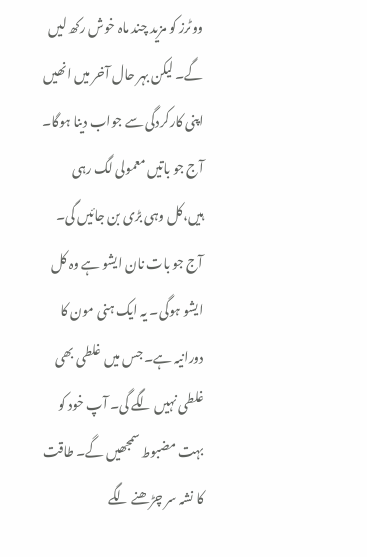ووٹرز کو مزید چند ماہ خوش رکھ لیں گے۔ لیکن بہر حال آخر میں انھیں اپنی کارکردگی سے جواب دینا ہوگا۔ آج جو باتیں معمولی لگ رہی ہیں،کل وہی بڑی بن جائیں گی۔ آج جو بات نان ایشو ہے وہ کل ایشو ہوگی۔ یہ ایک ہنی مون کا دورانیہ ہے۔ جس میں غلطی بھی غلطی نہیں لگے گی۔ آپ خود کو بہت مضبوط سمجھیں گے۔ طاقت کا نشہ سر چڑھنے لگے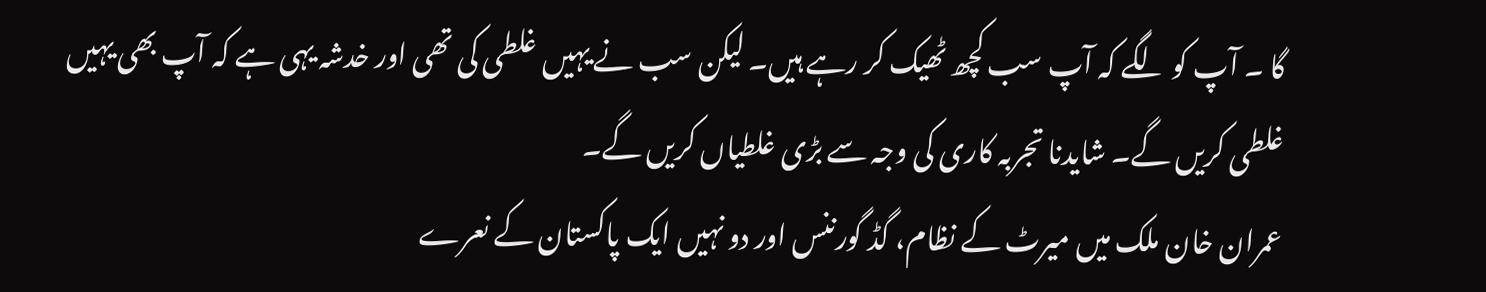گا ۔ آپ کو لگے کہ آپ سب کچھ ٹھیک کر رہے ہیں۔ لیکن سب نے یہیں غلطی کی تھی اور خدشہ یہی ہے کہ آپ بھی یہیں غلطی کریں گے۔ شایدنا تجربہ کاری کی وجہ سے بڑی غلطیاں کریں گے۔
عمران خان ملک میں میرٹ کے نظام، گڈ گورننس اور دو نہیں ایک پاکستان کے نعرے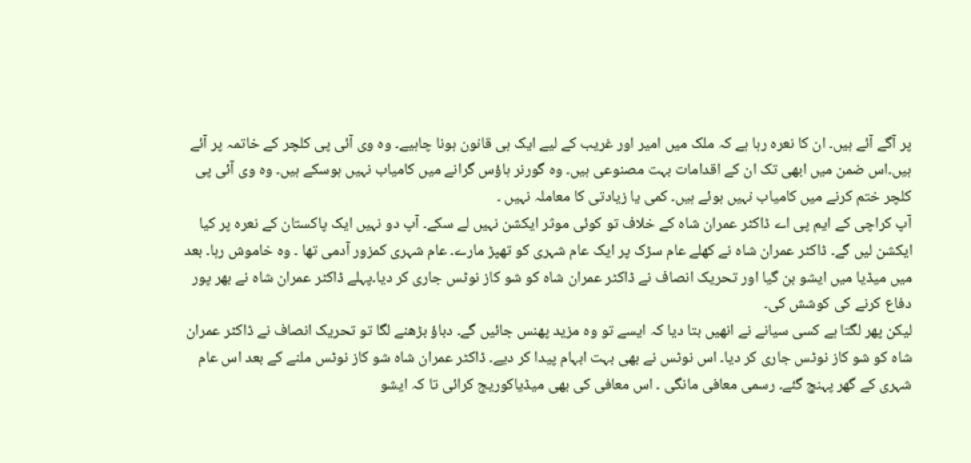پر آگے آئے ہیں۔ ان کا نعرہ رہا ہے کہ ملک میں امیر اور غریب کے لیے ایک ہی قانون ہونا چاہیے۔ وہ وی آئی پی کلچر کے خاتمہ پر آئے ہیں۔اس ضمن میں ابھی تک ان کے اقدامات بہت مصنوعی ہیں۔ وہ گورنر ہاؤس گرانے میں کامیاب نہیں ہوسکے ہیں۔ وہ وی آئی پی کلچر ختم کرنے میں کامیاب نہیں ہوئے ہیں۔ کمی یا زیادتی کا معاملہ نہیں ۔
آپ کراچی کے ایم پی اے ڈاکٹر عمران شاہ کے خلاف تو کوئی موثر ایکشن نہیں لے سکے۔ آپ دو نہیں ایک پاکستان کے نعرہ پر کیا ایکشن لیں گے۔ ڈاکٹر عمران شاہ نے کھلے عام سڑک پر ایک عام شہری کو تھپڑ مارے۔ عام شہری کمزور آدمی تھا ۔ وہ خاموش رہا۔ بعد میں میڈیا میں ایشو بن گیا اور تحریک انصاف نے ڈاکٹر عمران شاہ کو شو کاز نوٹس جاری کر دیا۔پہلے ڈاکٹر عمران شاہ نے بھر پور دفاع کرنے کی کوشش کی۔
لیکن پھر لگتا ہے کسی سیانے نے انھیں بتا دیا کہ ایسے تو وہ مزید پھنس جائیں گے۔ دباؤ بڑھنے لگا تو تحریک انصاف نے ڈاکٹر عمران شاہ کو شو کاز نوٹس جاری کر دیا۔ اس نوٹس نے بھی بہت ابہام پیدا کر دیے۔ ڈاکٹر عمران شاہ شو کاز نوٹس ملنے کے بعد اس عام شہری کے گھر پہنچ گئے۔ رسمی معافی مانگی ۔ اس معافی کی بھی میڈیاکوریج کرائی تا کہ ایشو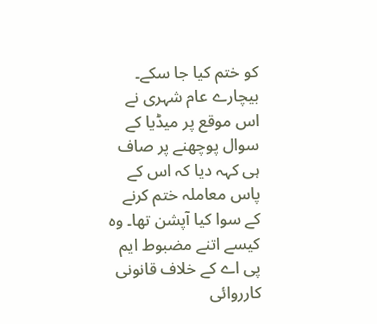کو ختم کیا جا سکے۔ بیچارے عام شہری نے اس موقع پر میڈیا کے سوال پوچھنے پر صاف ہی کہہ دیا کہ اس کے پاس معاملہ ختم کرنے کے سوا کیا آپشن تھا۔ وہ کیسے اتنے مضبوط ایم پی اے کے خلاف قانونی کارروائی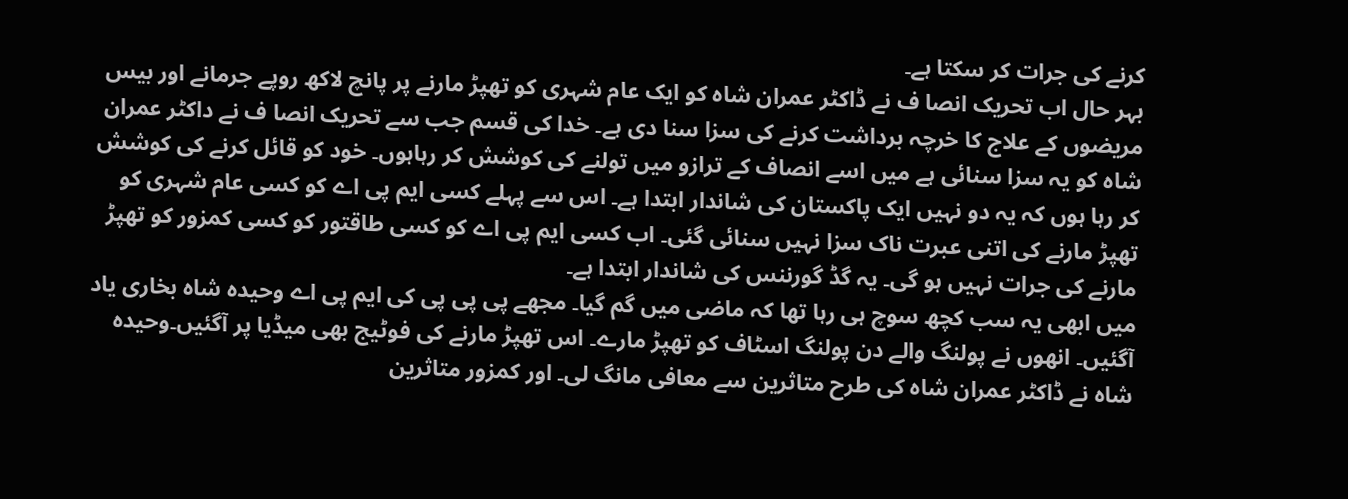کرنے کی جرات کر سکتا ہے۔
بہر حال اب تحریک انصا ف نے ڈاکٹر عمران شاہ کو ایک عام شہری کو تھپڑ مارنے پر پانچ لاکھ روپے جرمانے اور بیس مریضوں کے علاج کا خرچہ برداشت کرنے کی سزا سنا دی ہے۔ خدا کی قسم جب سے تحریک انصا ف نے داکٹر عمران شاہ کو یہ سزا سنائی ہے میں اسے انصاف کے ترازو میں تولنے کی کوشش کر رہاہوں۔ خود کو قائل کرنے کی کوشش کر رہا ہوں کہ یہ دو نہیں ایک پاکستان کی شاندار ابتدا ہے۔ اس سے پہلے کسی ایم پی اے کو کسی عام شہری کو تھپڑ مارنے کی اتنی عبرت ناک سزا نہیں سنائی گئی۔ اب کسی ایم پی اے کو کسی طاقتور کو کسی کمزور کو تھپڑ مارنے کی جرات نہیں ہو گی۔ یہ گڈ گورننس کی شاندار ابتدا ہے۔
میں ابھی یہ سب کچھ سوچ ہی رہا تھا کہ ماضی میں گم گیا۔ مجھے پی پی پی کی ایم پی اے وحیدہ شاہ بخاری یاد آگئیں۔ انھوں نے پولنگ والے دن پولنگ اسٹاف کو تھپڑ مارے۔ اس تھپڑ مارنے کی فوٹیج بھی میڈیا پر آگئیں۔وحیدہ شاہ نے ڈاکٹر عمران شاہ کی طرح متاثرین سے معافی مانگ لی۔ اور کمزور متاثرین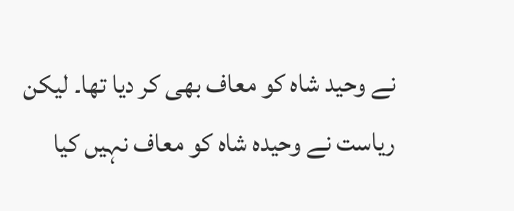نے وحید شاہ کو معاف بھی کر دیا تھا۔ لیکن ریاست نے وحیدہ شاہ کو معاف نہیں کیا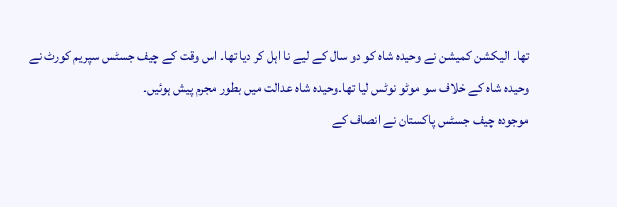تھا۔ الیکشن کمیشن نے وحیدہ شاہ کو دو سال کے لیے نا اہل کر دیا تھا۔ اس وقت کے چیف جسٹس سپریم کورٹ نے وحیدہ شاہ کے خلاف سو موٹو نوٹس لیا تھا۔وحیدہ شاہ عدالت میں بطور مجرم پیش ہوئیں۔
موجودہ چیف جسٹس پاکستان نے انصاف کے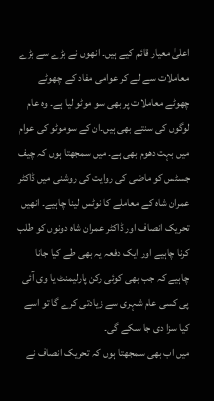اعلیٰ معیار قائم کیے ہیں۔ انھوں نے بڑے سے بڑے معاملات سے لے کر عوامی مفاد کے چھوٹے چھوٹے معاملات پر بھی سو موٹو لیا ہے۔ وہ عام لوگوں کی سنتے بھی ہیں۔ان کے سوموٹو کی عوام میں بہت دھوم بھی ہے۔ میں سمجھتا ہوں کہ چیف جسٹس کو ماضی کی روایت کی روشنی میں ڈاکٹر عمران شاہ کے معاملے کا نوٹس لینا چاہیے۔ انھیں تحریک انصاف اور ڈاکٹر عمران شاہ دونوں کو طلب کرنا چاہیے اور ایک دفعہ یہ بھی طے کیا جانا چاہیے کہ جب بھی کوئی رکن پارلیمنٹ یا وی آئی پی کسی عام شہری سے زیادتی کرے گا تو اسے کیا سزا دی جا سکے گی۔
میں اب بھی سمجھتا ہوں کہ تحریک انصاف نے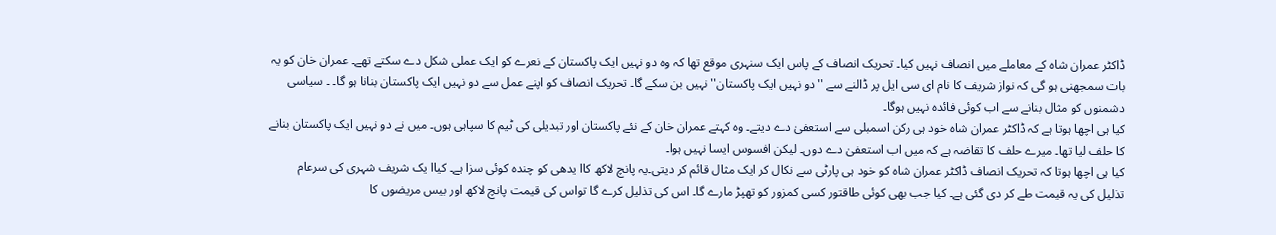ڈاکٹر عمران شاہ کے معاملے میں انصاف نہیں کیا۔ تحریک انصاف کے پاس ایک سنہری موقع تھا کہ وہ دو نہیں ایک پاکستان کے نعرے کو ایک عملی شکل دے سکتے تھے۔ عمران خان کو یہ بات سمجھنی ہو گی کہ نواز شریف کا نام ای سی ایل پر ڈالنے سے ''دو نہیں ایک پاکستان'' نہیں بن سکے گا۔ تحریک انصاف کو اپنے عمل سے دو نہیں ایک پاکستان بنانا ہو گا۔ ۔ سیاسی دشمنوں کو مثال بنانے سے اب کوئی فائدہ نہیں ہوگا۔
کیا ہی اچھا ہوتا ہے کہ ڈاکٹر عمران شاہ خود ہی رکن اسمبلی سے استعفیٰ دے دیتے۔ وہ کہتے عمران خان کے نئے پاکستان اور تبدیلی کی ٹیم کا سپاہی ہوں۔ میں نے دو نہیں ایک پاکستان بنانے کا حلف لیا تھا۔ میرے حلف کا تقاضہ ہے کہ میں اب استعفیٰ دے دوں۔ لیکن افسوس ایسا نہیں ہوا۔
کیا ہی اچھا ہوتا کہ تحریک انصاف ڈاکٹر عمران شاہ کو خود ہی پارٹی سے نکال کر ایک مثال قائم کر دیتی۔یہ پانچ لاکھ کاا یدھی کو چندہ کوئی سزا ہے۔ کیاا یک شریف شہری کی سرعام تذلیل کی یہ قیمت طے کر دی گئی ہے۔ کیا جب بھی کوئی طاقتور کسی کمزور کو تھپڑ مارے گا۔ اس کی تذلیل کرے گا تواس کی قیمت پانچ لاکھ اور بیس مریضوں کا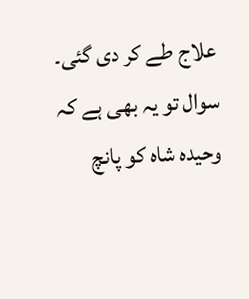علاج طے کر دی گئی۔ سوال تو یہ بھی ہے کہ وحیدہ شاہ کو پانچ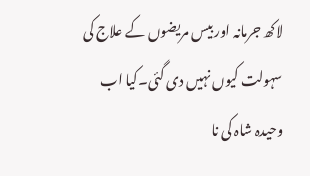لاکھ جرمانہ اور بیس مریضوں کے علاج کی سہولت کیوں نہیں دی گئی۔کیا اب وحیدہ شاہ کی نا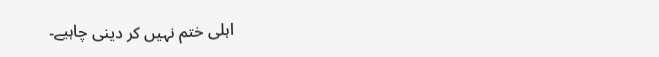اہلی ختم نہیں کر دینی چاہیے۔